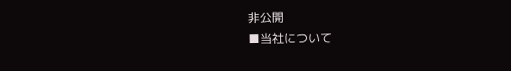非公開
■当社について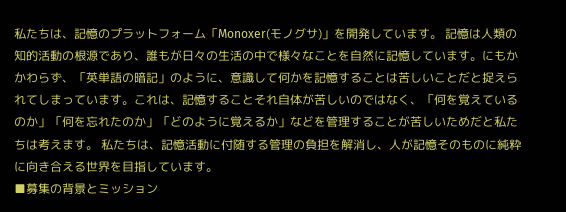私たちは、記憶のプラットフォーム「Monoxer(モノグサ)」を開発しています。 記憶は人類の知的活動の根源であり、誰もが日々の生活の中で様々なことを自然に記憶しています。にもかかわらず、「英単語の暗記」のように、意識して何かを記憶することは苦しいことだと捉えられてしまっています。これは、記憶することそれ自体が苦しいのではなく、「何を覚えているのか」「何を忘れたのか」「どのように覚えるか」などを管理することが苦しいためだと私たちは考えます。 私たちは、記憶活動に付随する管理の負担を解消し、人が記憶そのものに純粋に向き合える世界を目指しています。
■募集の背景とミッション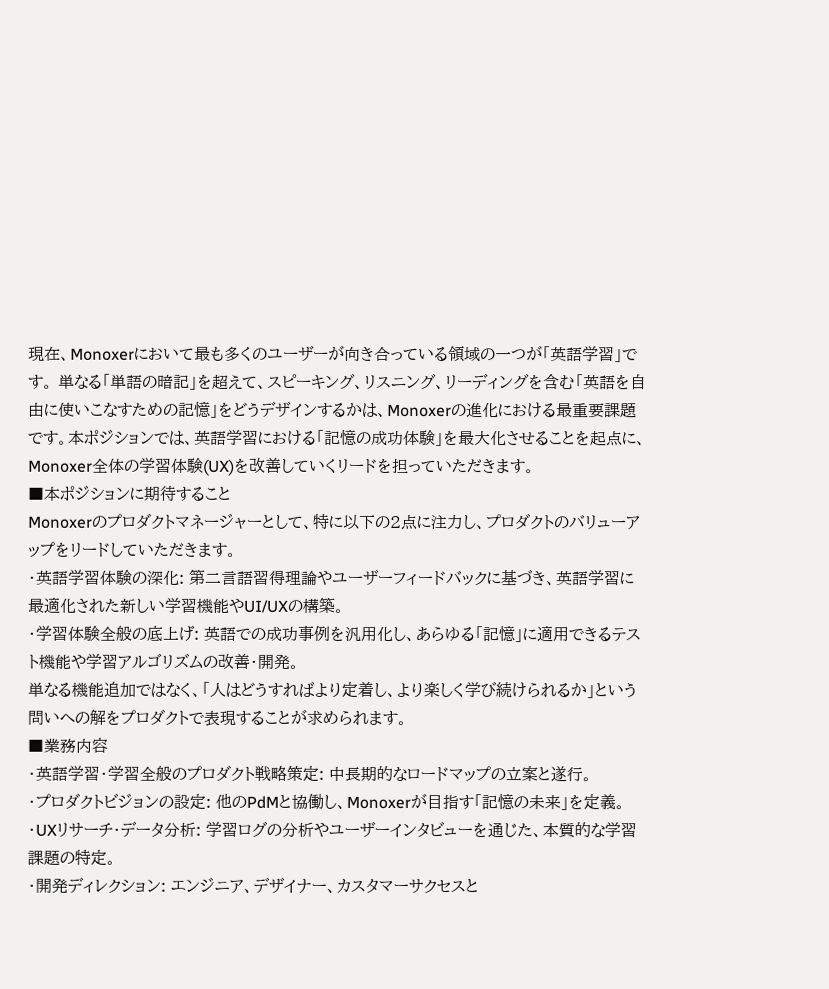現在、Monoxerにおいて最も多くのユーザーが向き合っている領域の一つが「英語学習」です。 単なる「単語の暗記」を超えて、スピーキング、リスニング、リーディングを含む「英語を自由に使いこなすための記憶」をどうデザインするかは、Monoxerの進化における最重要課題です。本ポジションでは、英語学習における「記憶の成功体験」を最大化させることを起点に、Monoxer全体の学習体験(UX)を改善していくリードを担っていただきます。
■本ポジションに期待すること
Monoxerのプロダクトマネージャーとして、特に以下の2点に注力し、プロダクトのバリューアップをリードしていただきます。
・英語学習体験の深化: 第二言語習得理論やユーザーフィードバックに基づき、英語学習に最適化された新しい学習機能やUI/UXの構築。
・学習体験全般の底上げ: 英語での成功事例を汎用化し、あらゆる「記憶」に適用できるテスト機能や学習アルゴリズムの改善・開発。
単なる機能追加ではなく、「人はどうすればより定着し、より楽しく学び続けられるか」という問いへの解をプロダクトで表現することが求められます。
■業務内容
・英語学習・学習全般のプロダクト戦略策定: 中長期的なロードマップの立案と遂行。
・プロダクトビジョンの設定: 他のPdMと協働し、Monoxerが目指す「記憶の未来」を定義。
・UXリサーチ・データ分析: 学習ログの分析やユーザーインタビューを通じた、本質的な学習課題の特定。
・開発ディレクション: エンジニア、デザイナー、カスタマーサクセスと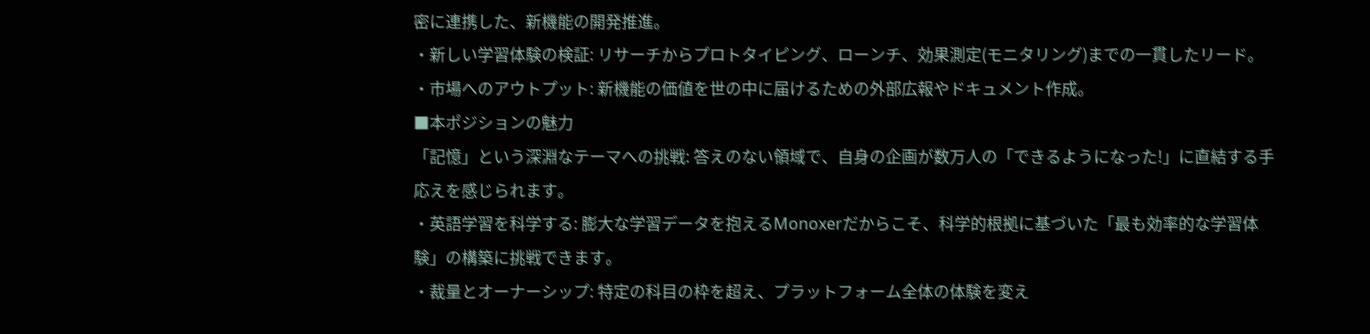密に連携した、新機能の開発推進。
・新しい学習体験の検証: リサーチからプロトタイピング、ローンチ、効果測定(モニタリング)までの一貫したリード。
・市場へのアウトプット: 新機能の価値を世の中に届けるための外部広報やドキュメント作成。
■本ポジションの魅力
「記憶」という深淵なテーマへの挑戦: 答えのない領域で、自身の企画が数万人の「できるようになった!」に直結する手応えを感じられます。
・英語学習を科学する: 膨大な学習データを抱えるMonoxerだからこそ、科学的根拠に基づいた「最も効率的な学習体験」の構築に挑戦できます。
・裁量とオーナーシップ: 特定の科目の枠を超え、プラットフォーム全体の体験を変え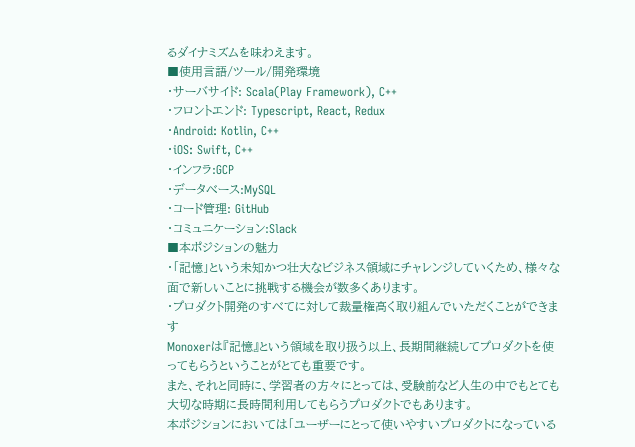るダイナミズムを味わえます。
■使用言語/ツール/開発環境
・サーバサイド: Scala(Play Framework), C++
・フロントエンド: Typescript, React, Redux
・Android: Kotlin, C++
・iOS: Swift, C++
・インフラ:GCP
・データべース:MySQL
・コード管理: GitHub
・コミュニケーション:Slack
■本ポジションの魅力
・「記憶」という未知かつ壮大なビジネス領域にチャレンジしていくため、様々な面で新しいことに挑戦する機会が数多くあります。
・プロダクト開発のすべてに対して裁量権高く取り組んでいただくことができます
Monoxerは『記憶』という領域を取り扱う以上、長期間継続してプロダクトを使ってもらうということがとても重要です。
また、それと同時に、学習者の方々にとっては、受験前など人生の中でもとても大切な時期に長時間利用してもらうプロダクトでもあります。
本ポジションにおいては「ユーザーにとって使いやすいプロダクトになっている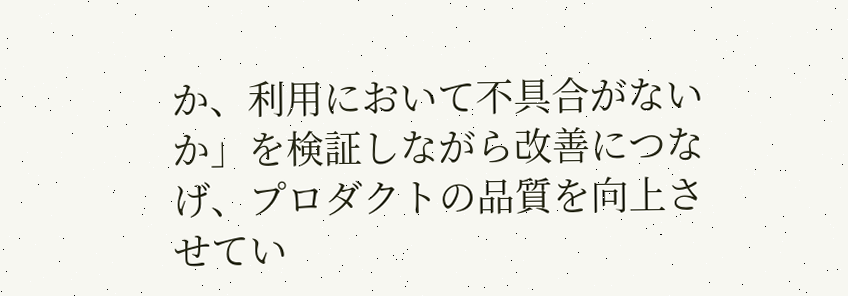か、利用において不具合がないか」を検証しながら改善につなげ、プロダクトの品質を向上させてい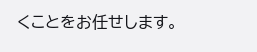くことをお任せします。